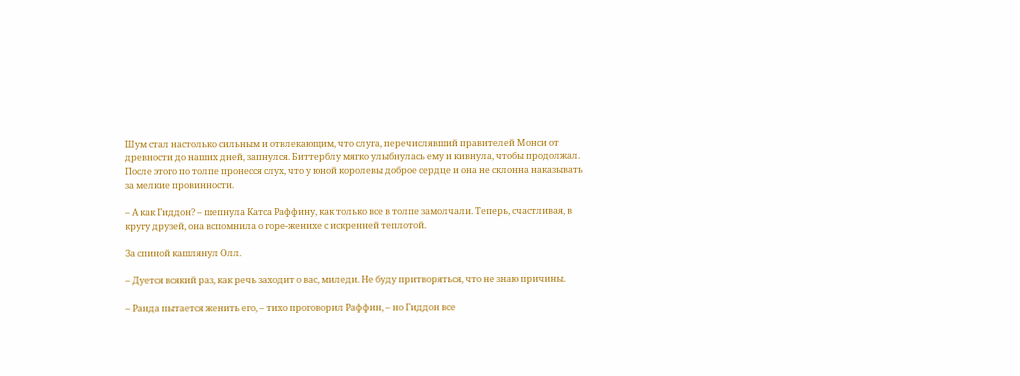Шум стал настолько сильным и отвлекающим, что слуга, перечислявший правителей Монси от древности до наших дней, запнулся. Биттерблу мягко улыбнулась ему и кивнула, чтобы продолжал. После этого по толпе пронесся слух, что у юной королевы доброе сердце и она не склонна наказывать за мелкие провинности.

– А как Гиддон? – шепнула Катса Раффину, как только все в толпе замолчали. Теперь, счастливая, в кругу друзей, она вспомнила о горе-женихе с искренней теплотой.

За спиной кашлянул Олл.

– Дуется всякий раз, как речь заходит о вас, миледи. Не буду притворяться, что не знаю причины.

– Ранда пытается женить его, – тихо проговорил Раффин, – но Гиддон все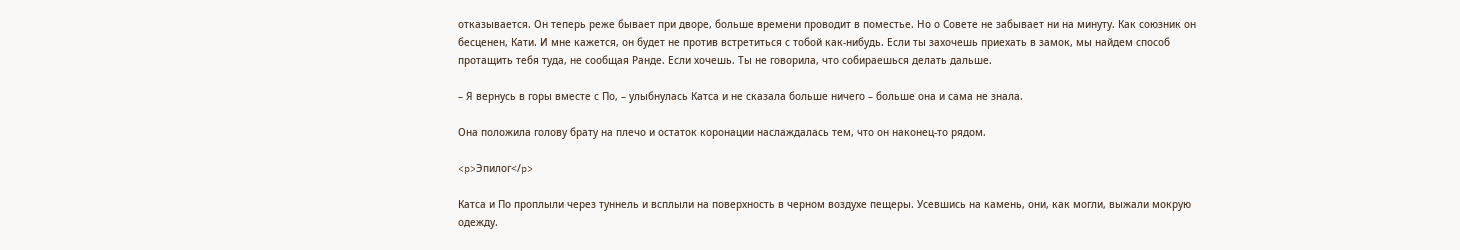отказывается. Он теперь реже бывает при дворе, больше времени проводит в поместье. Но о Совете не забывает ни на минуту. Как союзник он бесценен, Кати. И мне кажется, он будет не против встретиться с тобой как-нибудь. Если ты захочешь приехать в замок, мы найдем способ протащить тебя туда, не сообщая Ранде. Если хочешь. Ты не говорила, что собираешься делать дальше.

– Я вернусь в горы вместе с По, – улыбнулась Катса и не сказала больше ничего – больше она и сама не знала.

Она положила голову брату на плечо и остаток коронации наслаждалась тем, что он наконец-то рядом.

<p>Эпилог</p>

Катса и По проплыли через туннель и всплыли на поверхность в черном воздухе пещеры. Усевшись на камень, они, как могли, выжали мокрую одежду.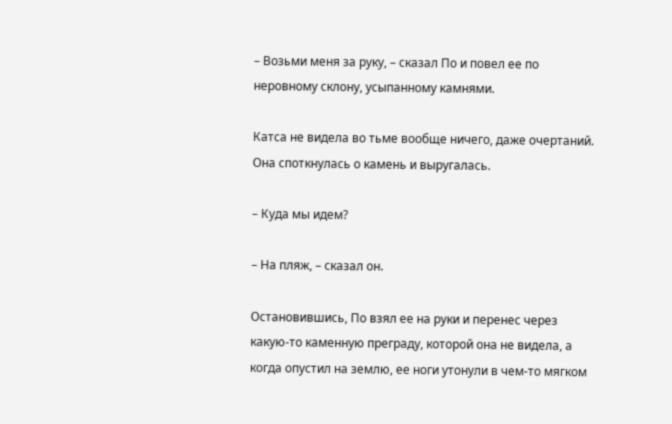– Возьми меня за руку, – сказал По и повел ее по неровному склону, усыпанному камнями.

Катса не видела во тьме вообще ничего, даже очертаний. Она споткнулась о камень и выругалась.

– Куда мы идем?

– На пляж, – сказал он.

Остановившись, По взял ее на руки и перенес через какую-то каменную преграду, которой она не видела, а когда опустил на землю, ее ноги утонули в чем-то мягком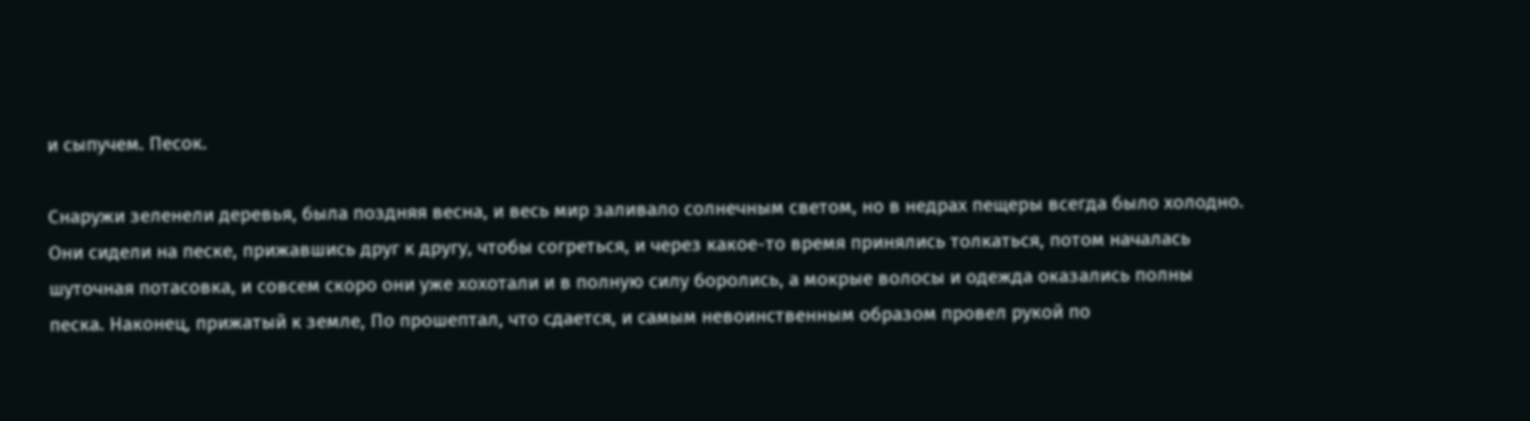и сыпучем. Песок.

Снаружи зеленели деревья, была поздняя весна, и весь мир заливало солнечным светом, но в недрах пещеры всегда было холодно. Они сидели на песке, прижавшись друг к другу, чтобы согреться, и через какое-то время принялись толкаться, потом началась шуточная потасовка, и совсем скоро они уже хохотали и в полную силу боролись, а мокрые волосы и одежда оказались полны песка. Наконец, прижатый к земле, По прошептал, что сдается, и самым невоинственным образом провел рукой по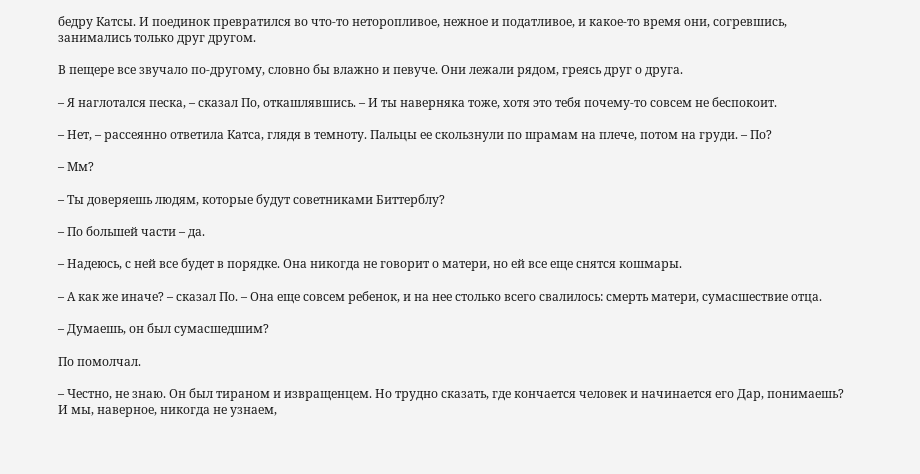бедру Катсы. И поединок превратился во что-то неторопливое, нежное и податливое, и какое-то время они, согревшись, занимались только друг другом.

В пещере все звучало по-другому, словно бы влажно и певуче. Они лежали рядом, греясь друг о друга.

– Я наглотался песка, – сказал По, откашлявшись. – И ты наверняка тоже, хотя это тебя почему-то совсем не беспокоит.

– Нет, – рассеянно ответила Катса, глядя в темноту. Пальцы ее скользнули по шрамам на плече, потом на груди. – По?

– Мм?

– Ты доверяешь людям, которые будут советниками Биттерблу?

– По большей части – да.

– Надеюсь, с ней все будет в порядке. Она никогда не говорит о матери, но ей все еще снятся кошмары.

– А как же иначе? – сказал По. – Она еще совсем ребенок, и на нее столько всего свалилось: смерть матери, сумасшествие отца.

– Думаешь, он был сумасшедшим?

По помолчал.

– Честно, не знаю. Он был тираном и извращенцем. Но трудно сказать, где кончается человек и начинается его Дар, понимаешь? И мы, наверное, никогда не узнаем,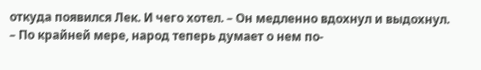откуда появился Лек. И чего хотел. – Он медленно вдохнул и выдохнул. – По крайней мере, народ теперь думает о нем по-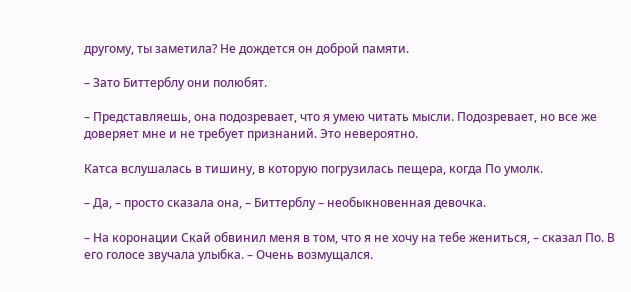другому, ты заметила? Не дождется он доброй памяти.

– Зато Биттерблу они полюбят.

– Представляешь, она подозревает, что я умею читать мысли. Подозревает, но все же доверяет мне и не требует признаний. Это невероятно.

Катса вслушалась в тишину, в которую погрузилась пещера, когда По умолк.

– Да, – просто сказала она, – Биттерблу – необыкновенная девочка.

– На коронации Скай обвинил меня в том, что я не хочу на тебе жениться, – сказал По. В его голосе звучала улыбка. – Очень возмущался.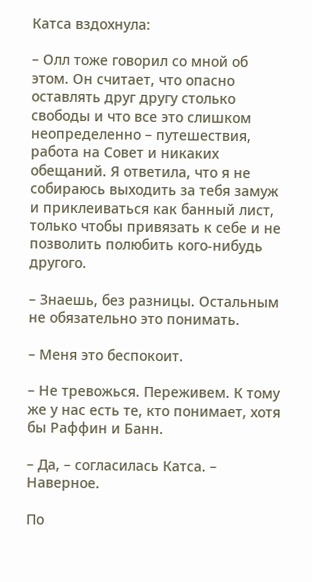Катса вздохнула:

– Олл тоже говорил со мной об этом. Он считает, что опасно оставлять друг другу столько свободы и что все это слишком неопределенно – путешествия, работа на Совет и никаких обещаний. Я ответила, что я не собираюсь выходить за тебя замуж и приклеиваться как банный лист, только чтобы привязать к себе и не позволить полюбить кого-нибудь другого.

– Знаешь, без разницы. Остальным не обязательно это понимать.

– Меня это беспокоит.

– Не тревожься. Переживем. К тому же у нас есть те, кто понимает, хотя бы Раффин и Банн.

– Да, – согласилась Катса. – Наверное.

По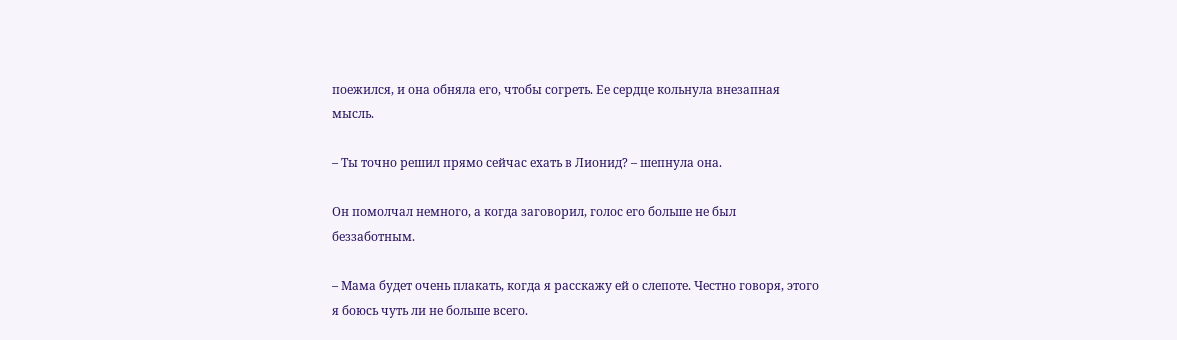поежился, и она обняла его, чтобы согреть. Ее сердце кольнула внезапная мысль.

– Ты точно решил прямо сейчас ехать в Лионид? – шепнула она.

Он помолчал немного, а когда заговорил, голос его больше не был беззаботным.

– Мама будет очень плакать, когда я расскажу ей о слепоте. Честно говоря, этого я боюсь чуть ли не больше всего.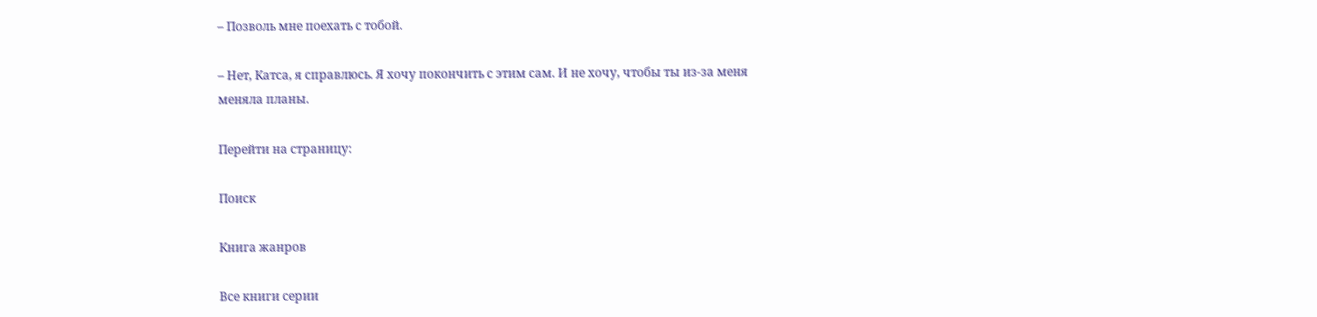– Позволь мне поехать с тобой.

– Нет, Катса, я справлюсь. Я хочу покончить с этим сам. И не хочу, чтобы ты из-за меня меняла планы.

Перейти на страницу:

Поиск

Книга жанров

Все книги серии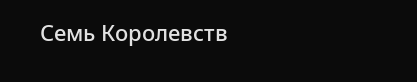Семь Королевств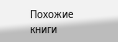Похожие книги